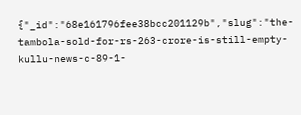{"_id":"68e161796fee38bcc201129b","slug":"the-tambola-sold-for-rs-263-crore-is-still-empty-kullu-news-c-89-1-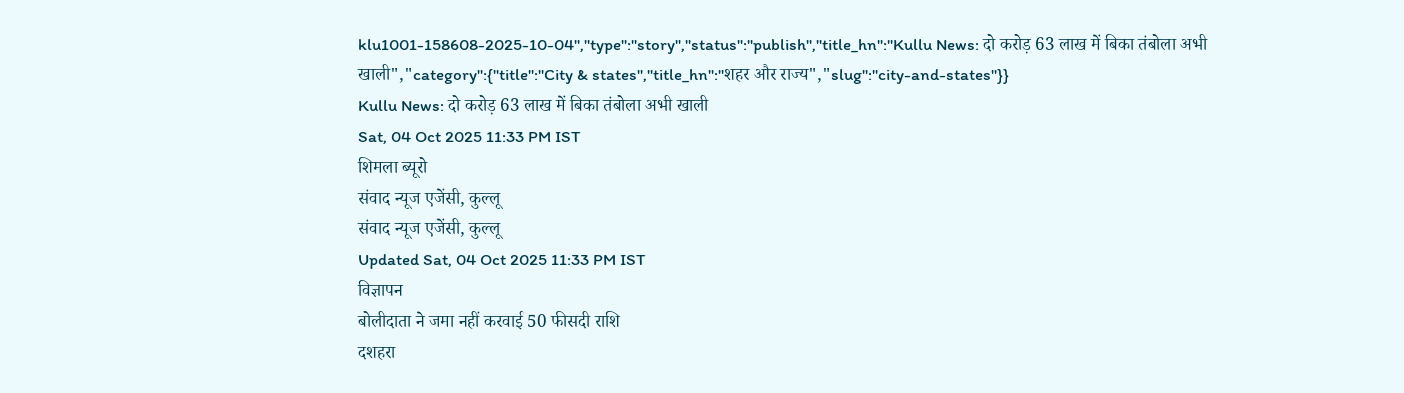klu1001-158608-2025-10-04","type":"story","status":"publish","title_hn":"Kullu News: दो करोड़ 63 लाख में बिका तंबोला अभी खाली","category":{"title":"City & states","title_hn":"शहर और राज्य","slug":"city-and-states"}}
Kullu News: दो करोड़ 63 लाख में बिका तंबोला अभी खाली
Sat, 04 Oct 2025 11:33 PM IST
शिमला ब्यूरो
संवाद न्यूज एजेंसी, कुल्लू
संवाद न्यूज एजेंसी, कुल्लू
Updated Sat, 04 Oct 2025 11:33 PM IST
विज्ञापन
बोलीदाता ने जमा नहीं करवाई 50 फीसदी राशि
दशहरा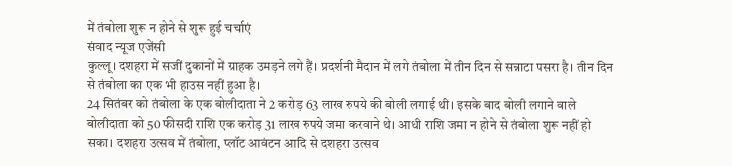में तंबोला शुरू न होने से शुरू हुई चर्चाएं
संवाद न्यूज एजेंसी
कुल्लू। दशहरा में सजीं दुकानों में ग्राहक उमड़ने लगे हैं। प्रदर्शनी मैदान में लगे तंबोला में तीन दिन से सन्नाटा पसरा है। तीन दिन से तंबोला का एक भी हाउस नहीं हुआ है।
24 सितंबर को तंबोला के एक बोलीदाता ने 2 करोड़ 63 लाख रुपये की बोली लगाई थी। इसके बाद बोली लगाने वाले बोलीदाता को 50 फीसदी राशि एक करोड़ 31 लाख रुपये जमा करवाने थे। आधी राशि जमा न होने से तंबोला शुरू नहीं हो सका। दशहरा उत्सव में तंबोला, प्लॉट आवंटन आदि से दशहरा उत्सव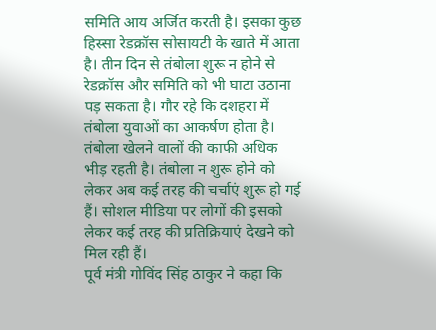समिति आय अर्जित करती है। इसका कुछ हिस्सा रेडक्रॉस सोसायटी के खाते में आता है। तीन दिन से तंबोला शुरू न होने से रेडक्रॉस और समिति को भी घाटा उठाना पड़ सकता है। गौर रहे कि दशहरा में तंबोला युवाओं का आकर्षण होता है। तंबोला खेलने वालों की काफी अधिक भीड़ रहती है। तंबोला न शुरू होने को लेकर अब कई तरह की चर्चाएं शुरू हो गई हैं। सोशल मीडिया पर लोगों की इसको लेकर कई तरह की प्रतिक्रियाएं देखने को मिल रही हैं।
पूर्व मंत्री गोविंद सिंह ठाकुर ने कहा कि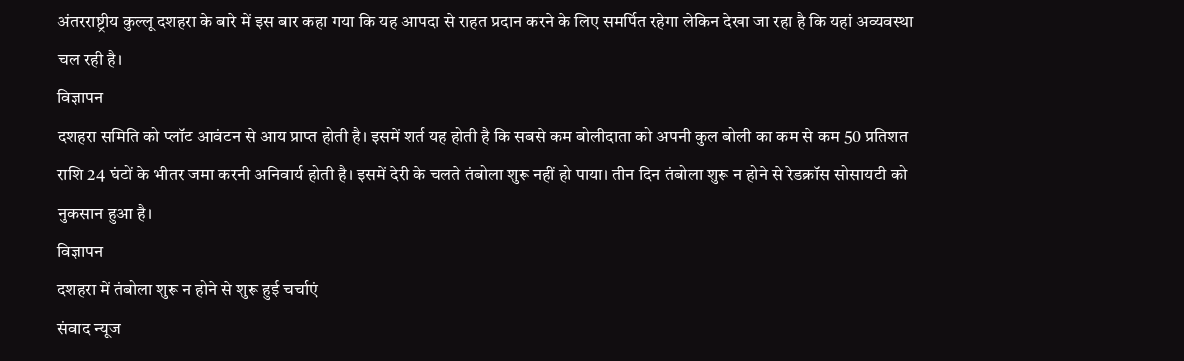अंतरराष्ट्रीय कुल्लू दशहरा के बारे में इस बार कहा गया कि यह आपदा से राहत प्रदान करने के लिए समर्पित रहेगा लेकिन देखा जा रहा है कि यहां अव्यवस्था चल रही है।
विज्ञापन
दशहरा समिति को प्लॉट आवंटन से आय प्राप्त होती है। इसमें शर्त यह होती है कि सबसे कम बोलीदाता को अपनी कुल बोली का कम से कम 50 प्रतिशत राशि 24 घंटों के भीतर जमा करनी अनिवार्य होती है। इसमें देरी के चलते तंबोला शुरू नहीं हो पाया। तीन दिन तंबोला शुरू न होने से रेडक्रॉस सोसायटी को नुकसान हुआ है।
विज्ञापन
दशहरा में तंबोला शुरू न होने से शुरू हुई चर्चाएं
संवाद न्यूज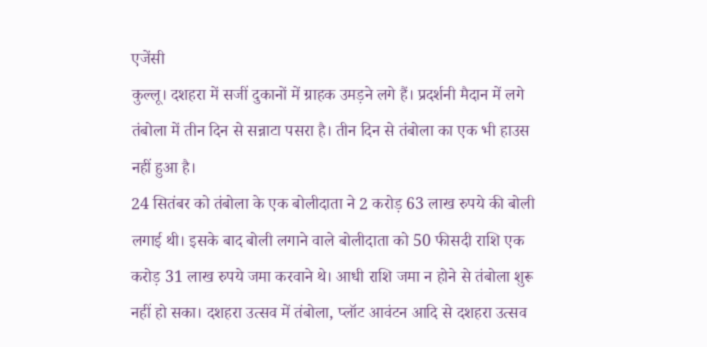एजेंसी
कुल्लू। दशहरा में सजीं दुकानों में ग्राहक उमड़ने लगे हैं। प्रदर्शनी मैदान में लगे तंबोला में तीन दिन से सन्नाटा पसरा है। तीन दिन से तंबोला का एक भी हाउस नहीं हुआ है।
24 सितंबर को तंबोला के एक बोलीदाता ने 2 करोड़ 63 लाख रुपये की बोली लगाई थी। इसके बाद बोली लगाने वाले बोलीदाता को 50 फीसदी राशि एक करोड़ 31 लाख रुपये जमा करवाने थे। आधी राशि जमा न होने से तंबोला शुरू नहीं हो सका। दशहरा उत्सव में तंबोला, प्लॉट आवंटन आदि से दशहरा उत्सव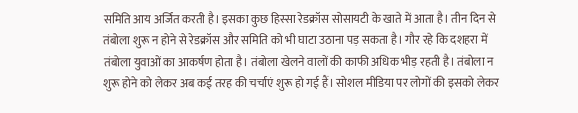समिति आय अर्जित करती है। इसका कुछ हिस्सा रेडक्रॉस सोसायटी के खाते में आता है। तीन दिन से तंबोला शुरू न होने से रेडक्रॉस और समिति को भी घाटा उठाना पड़ सकता है। गौर रहे कि दशहरा में तंबोला युवाओं का आकर्षण होता है। तंबोला खेलने वालों की काफी अधिक भीड़ रहती है। तंबोला न शुरू होने को लेकर अब कई तरह की चर्चाएं शुरू हो गई हैं। सोशल मीडिया पर लोगों की इसको लेकर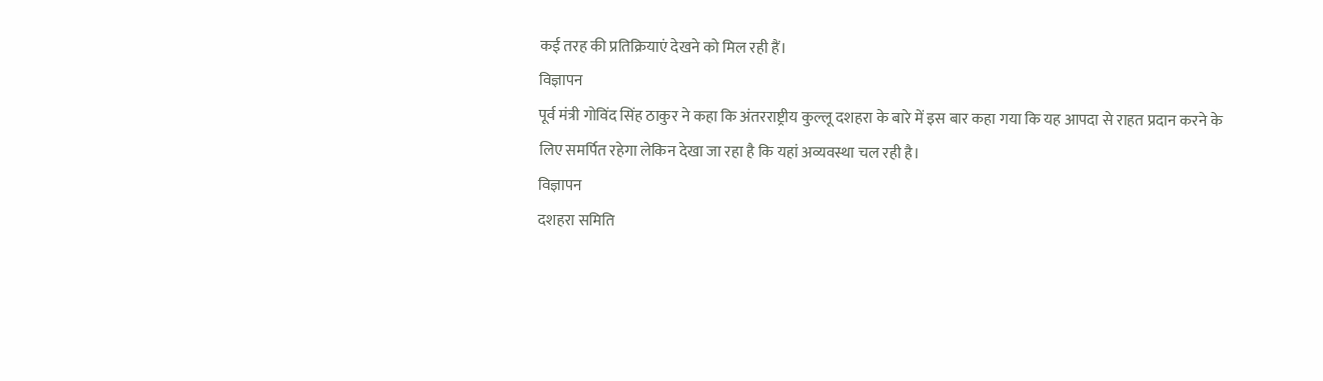कई तरह की प्रतिक्रियाएं देखने को मिल रही हैं।
विज्ञापन
पूर्व मंत्री गोविंद सिंह ठाकुर ने कहा कि अंतरराष्ट्रीय कुल्लू दशहरा के बारे में इस बार कहा गया कि यह आपदा से राहत प्रदान करने के लिए समर्पित रहेगा लेकिन देखा जा रहा है कि यहां अव्यवस्था चल रही है।
विज्ञापन
दशहरा समिति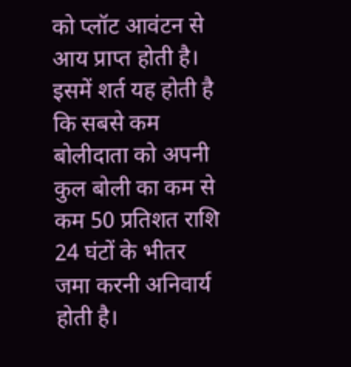को प्लॉट आवंटन से आय प्राप्त होती है। इसमें शर्त यह होती है कि सबसे कम बोलीदाता को अपनी कुल बोली का कम से कम 50 प्रतिशत राशि 24 घंटों के भीतर जमा करनी अनिवार्य होती है।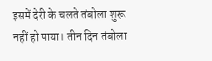इसमें देरी के चलते तंबोला शुरू नहीं हो पाया। तीन दिन तंबोला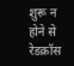शुरू न होने से रेडक्रॉस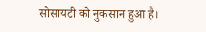सोसायटी को नुकसान हुआ है।